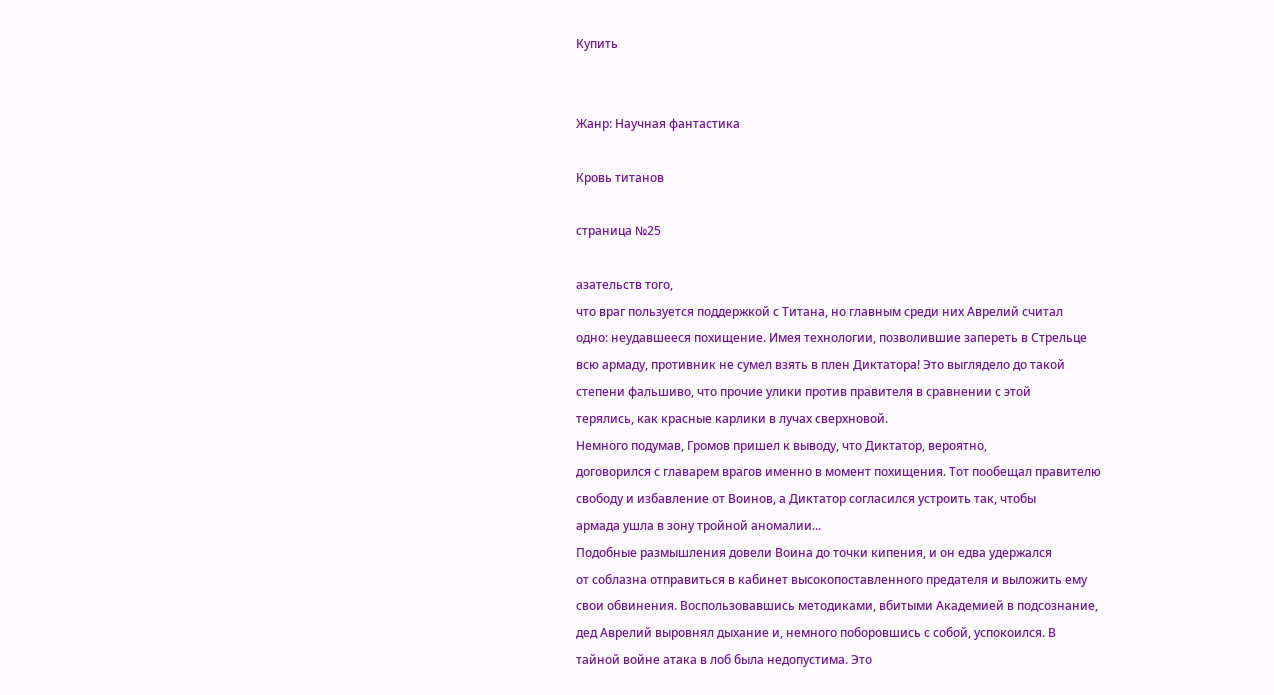Купить


Жанр: Научная фантастика

Кровь титанов

страница №25

азательств того,
что враг пользуется поддержкой с Титана, но главным среди них Аврелий считал
одно: неудавшееся похищение. Имея технологии, позволившие запереть в Стрельце
всю армаду, противник не сумел взять в плен Диктатора! Это выглядело до такой
степени фальшиво, что прочие улики против правителя в сравнении с этой
терялись, как красные карлики в лучах сверхновой.
Немного подумав, Громов пришел к выводу, что Диктатор, вероятно,
договорился с главарем врагов именно в момент похищения. Тот пообещал правителю
свободу и избавление от Воинов, а Диктатор согласился устроить так, чтобы
армада ушла в зону тройной аномалии...
Подобные размышления довели Воина до точки кипения, и он едва удержался
от соблазна отправиться в кабинет высокопоставленного предателя и выложить ему
свои обвинения. Воспользовавшись методиками, вбитыми Академией в подсознание,
дед Аврелий выровнял дыхание и, немного поборовшись с собой, успокоился. В
тайной войне атака в лоб была недопустима. Это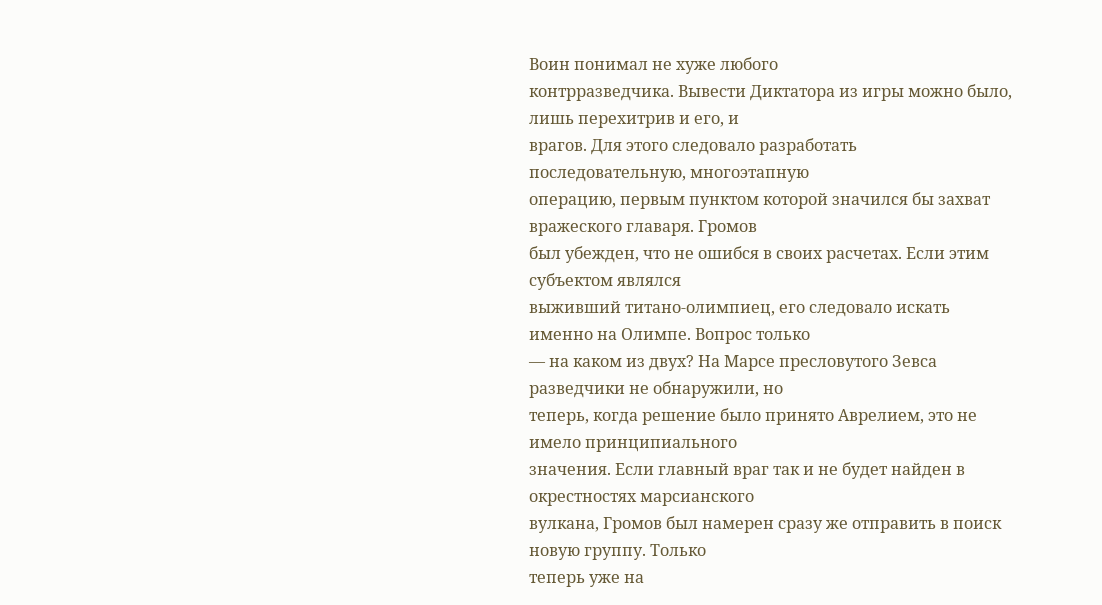Воин понимал не хуже любого
контрразведчика. Вывести Диктатора из игры можно было, лишь перехитрив и его, и
врагов. Для этого следовало разработать последовательную, многоэтапную
операцию, первым пунктом которой значился бы захват вражеского главаря. Громов
был убежден, что не ошибся в своих расчетах. Если этим субъектом являлся
выживший титано-олимпиец, его следовало искать именно на Олимпе. Вопрос только
— на каком из двух? На Марсе пресловутого Зевса разведчики не обнаружили, но
теперь, когда решение было принято Аврелием, это не имело принципиального
значения. Если главный враг так и не будет найден в окрестностях марсианского
вулкана, Громов был намерен сразу же отправить в поиск новую группу. Только
теперь уже на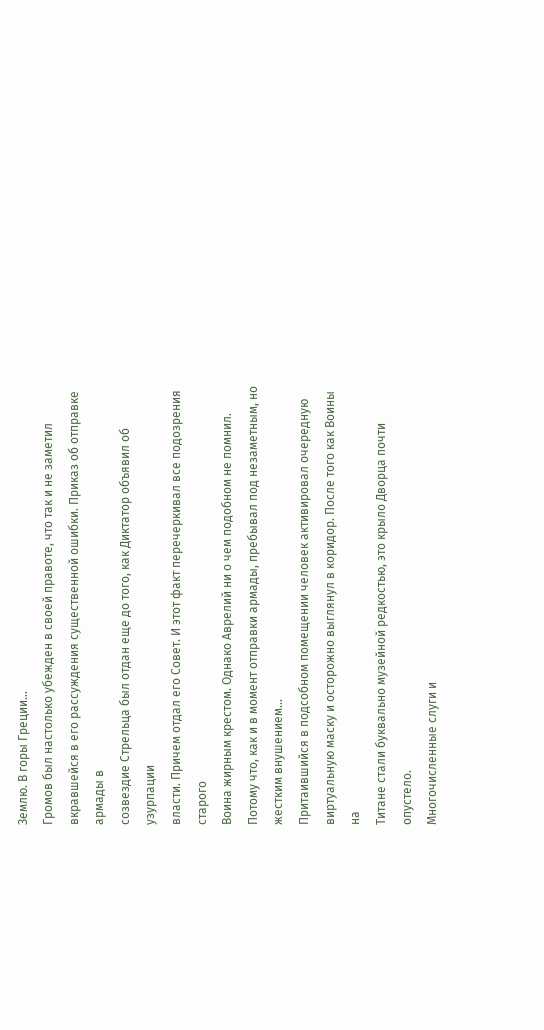Землю. В горы Греции...
Громов был настолько убежден в своей правоте, что так и не заметил
вкравшейся в его рассуждения существенной ошибки. Приказ об отправке армады в
созвездие Стрельца был отдан еще до того, как Диктатор объявил об узурпации
власти. Причем отдал его Совет. И этот факт перечеркивал все подозрения старого
Воина жирным крестом. Однако Аврелий ни о чем подобном не помнил.
Потому что, как и в момент отправки армады, пребывал под незаметным, но
жестким внушением...
Притаившийся в подсобном помещении человек активировал очередную
виртуальную маску и осторожно выглянул в коридор. После того как Воины на
Титане стали буквально музейной редкостью, это крыло Дворца почти опустело.
Многочисленные слуги и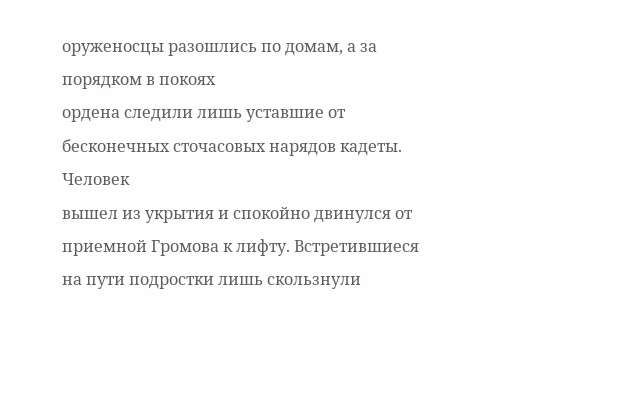оруженосцы разошлись по домам, а за порядком в покоях
ордена следили лишь уставшие от бесконечных сточасовых нарядов кадеты. Человек
вышел из укрытия и спокойно двинулся от приемной Громова к лифту. Встретившиеся
на пути подростки лишь скользнули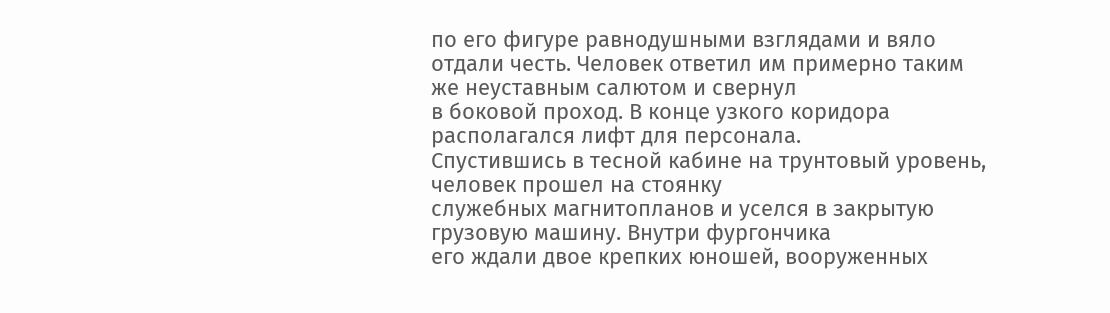по его фигуре равнодушными взглядами и вяло
отдали честь. Человек ответил им примерно таким же неуставным салютом и свернул
в боковой проход. В конце узкого коридора располагался лифт для персонала.
Спустившись в тесной кабине на трунтовый уровень, человек прошел на стоянку
служебных магнитопланов и уселся в закрытую грузовую машину. Внутри фургончика
его ждали двое крепких юношей, вооруженных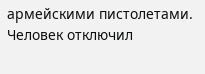армейскими пистолетами.
Человек отключил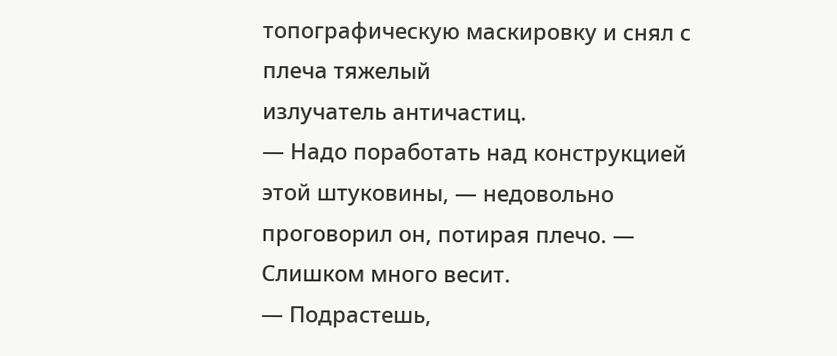топографическую маскировку и снял с плеча тяжелый
излучатель античастиц.
— Надо поработать над конструкцией этой штуковины, — недовольно
проговорил он, потирая плечо. — Слишком много весит.
— Подрастешь,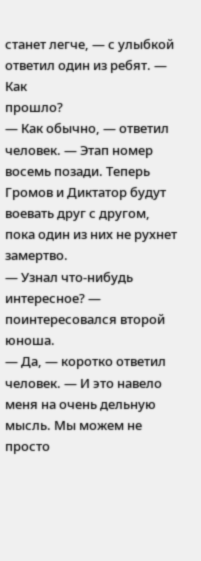станет легче, — с улыбкой ответил один из ребят. — Как
прошло?
— Как обычно, — ответил человек. — Этап номер восемь позади. Теперь
Громов и Диктатор будут воевать друг с другом, пока один из них не рухнет
замертво.
— Узнал что-нибудь интересное? — поинтересовался второй юноша.
— Да, — коротко ответил человек. — И это навело меня на очень дельную
мысль. Мы можем не просто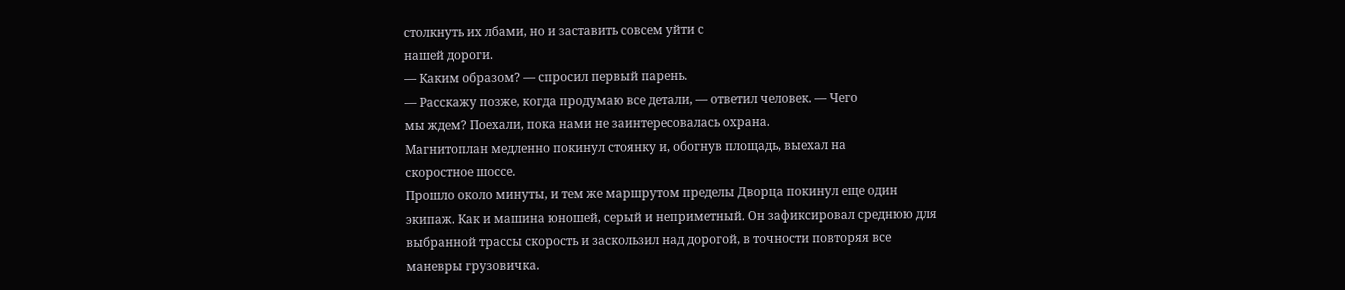столкнуть их лбами, но и заставить совсем уйти с
нашей дороги.
— Каким образом? — спросил первый парень.
— Расскажу позже, когда продумаю все детали, — ответил человек. — Чего
мы ждем? Поехали, пока нами не заинтересовалась охрана.
Магнитоплан медленно покинул стоянку и, обогнув площадь, выехал на
скоростное шоссе.
Прошло около минуты, и тем же маршрутом пределы Дворца покинул еще один
экипаж. Как и машина юношей, серый и неприметный. Он зафиксировал среднюю для
выбранной трассы скорость и заскользил над дорогой, в точности повторяя все
маневры грузовичка.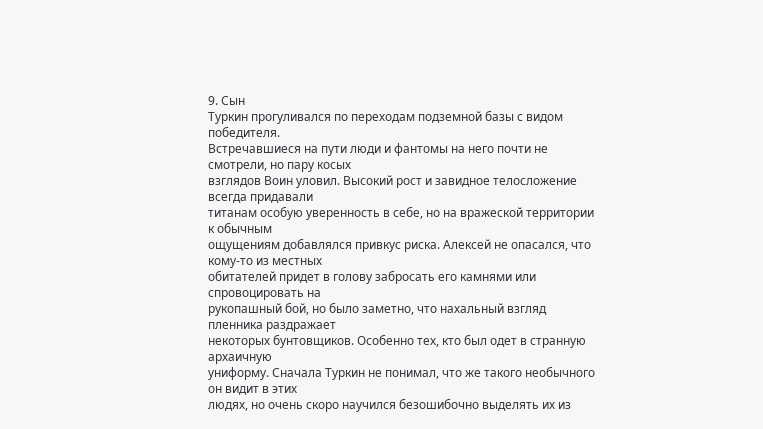9. Сын
Туркин прогуливался по переходам подземной базы с видом победителя.
Встречавшиеся на пути люди и фантомы на него почти не смотрели, но пару косых
взглядов Воин уловил. Высокий рост и завидное телосложение всегда придавали
титанам особую уверенность в себе, но на вражеской территории к обычным
ощущениям добавлялся привкус риска. Алексей не опасался, что кому-то из местных
обитателей придет в голову забросать его камнями или спровоцировать на
рукопашный бой, но было заметно, что нахальный взгляд пленника раздражает
некоторых бунтовщиков. Особенно тех, кто был одет в странную архаичную
униформу. Сначала Туркин не понимал, что же такого необычного он видит в этих
людях, но очень скоро научился безошибочно выделять их из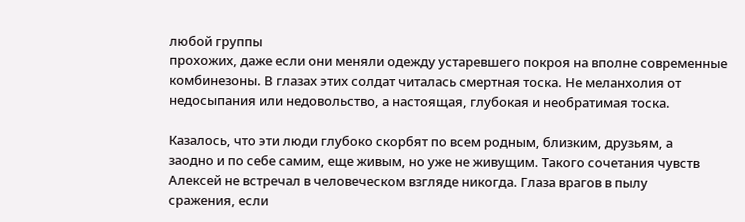любой группы
прохожих, даже если они меняли одежду устаревшего покроя на вполне современные
комбинезоны. В глазах этих солдат читалась смертная тоска. Не меланхолия от
недосыпания или недовольство, а настоящая, глубокая и необратимая тоска.

Казалось, что эти люди глубоко скорбят по всем родным, близким, друзьям, а
заодно и по себе самим, еще живым, но уже не живущим. Такого сочетания чувств
Алексей не встречал в человеческом взгляде никогда. Глаза врагов в пылу
сражения, если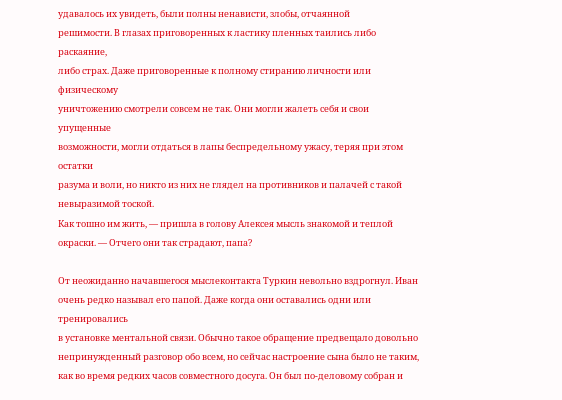удавалось их увидеть, были полны ненависти, злобы, отчаянной
решимости. В глазах приговоренных к ластику пленных таились либо раскаяние,
либо страх. Даже приговоренные к полному стиранию личности или физическому
уничтожению смотрели совсем не так. Они могли жалеть себя и свои упущенные
возможности, могли отдаться в лапы беспредельному ужасу, теряя при этом остатки
разума и воли, но никто из них не глядел на противников и палачей с такой
невыразимой тоской.
Как тошно им жить, — пришла в голову Алексея мысль знакомой и теплой
окраски. — Отчего они так страдают, папа?

От неожиданно начавшегося мыслеконтакта Туркин невольно вздрогнул. Иван
очень редко называл его папой. Даже когда они оставались одни или тренировались
в установке ментальной связи. Обычно такое обращение предвещало довольно
непринужденный разговор обо всем, но сейчас настроение сына было не таким,
как во время редких часов совместного досуга. Он был по-деловому собран и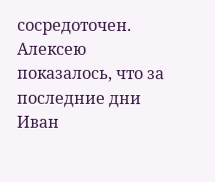сосредоточен. Алексею показалось, что за последние дни Иван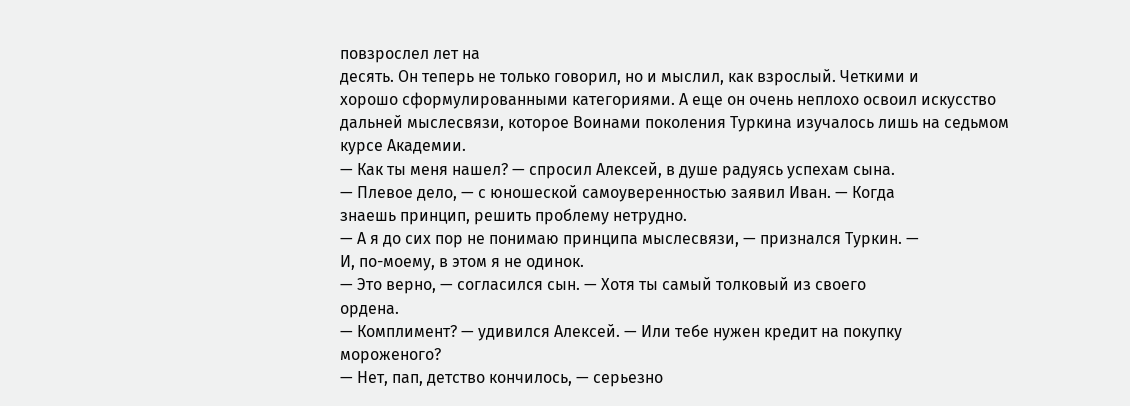повзрослел лет на
десять. Он теперь не только говорил, но и мыслил, как взрослый. Четкими и
хорошо сформулированными категориями. А еще он очень неплохо освоил искусство
дальней мыслесвязи, которое Воинами поколения Туркина изучалось лишь на седьмом
курсе Академии.
— Как ты меня нашел? — спросил Алексей, в душе радуясь успехам сына.
— Плевое дело, — с юношеской самоуверенностью заявил Иван. — Когда
знаешь принцип, решить проблему нетрудно.
— А я до сих пор не понимаю принципа мыслесвязи, — признался Туркин. —
И, по-моему, в этом я не одинок.
— Это верно, — согласился сын. — Хотя ты самый толковый из своего
ордена.
— Комплимент? — удивился Алексей. — Или тебе нужен кредит на покупку
мороженого?
— Нет, пап, детство кончилось, — серьезно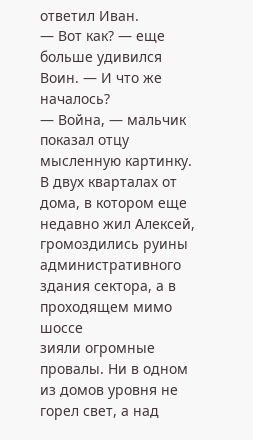ответил Иван.
— Вот как? — еще больше удивился Воин. — И что же началось?
— Война, — мальчик показал отцу мысленную картинку.
В двух кварталах от дома, в котором еще недавно жил Алексей,
громоздились руины административного здания сектора, а в проходящем мимо шоссе
зияли огромные провалы. Ни в одном из домов уровня не горел свет, а над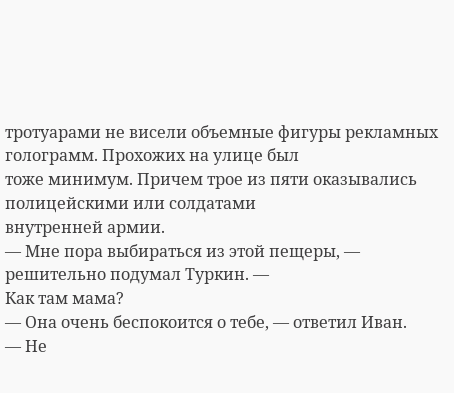тротуарами не висели объемные фигуры рекламных голограмм. Прохожих на улице был
тоже минимум. Причем трое из пяти оказывались полицейскими или солдатами
внутренней армии.
— Мне пора выбираться из этой пещеры, — решительно подумал Туркин. —
Как там мама?
— Она очень беспокоится о тебе, — ответил Иван.
— Не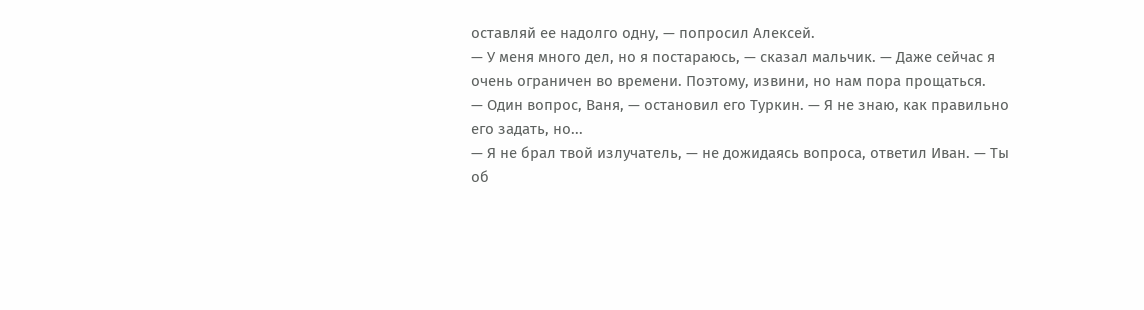оставляй ее надолго одну, — попросил Алексей.
— У меня много дел, но я постараюсь, — сказал мальчик. — Даже сейчас я
очень ограничен во времени. Поэтому, извини, но нам пора прощаться.
— Один вопрос, Ваня, — остановил его Туркин. — Я не знаю, как правильно
его задать, но...
— Я не брал твой излучатель, — не дожидаясь вопроса, ответил Иван. — Ты
об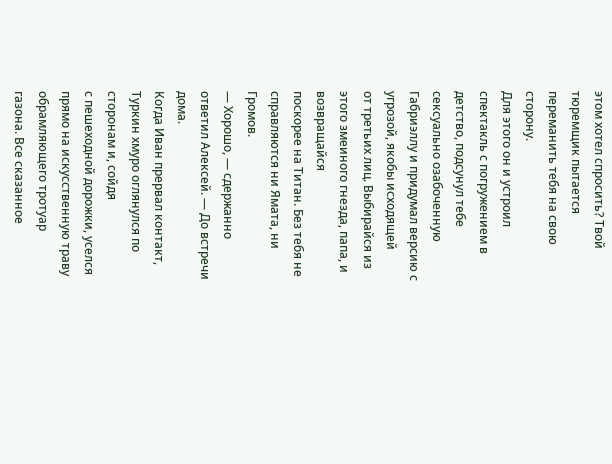этом хотел спросить? Твой тюремщик пытается переманить тебя на свою сторону.
Для этого он и устроил спектакль с погружением в детство, подсунул тебе
сексуально озабоченную Габриэллу и придумал версию с угрозой, якобы исходящей
от третьих лиц. Выбирайся из этого змеиного гнезда, папа, и возвращайся
поскорее на Титан. Без тебя не справляются ни Ямата, ни Громов.
— Хорошо, — сдержанно ответил Алексей. — До встречи дома.
Когда Иван прервал контакт, Туркин хмуро оглянулся по сторонам и, сойдя
с пешеходной дорожки, уселся прямо на искусственную траву обрамляющего тротуар
газона. Все сказанное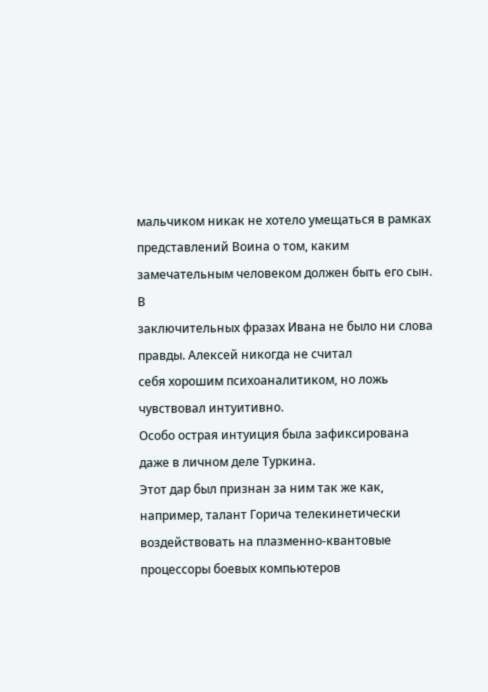мальчиком никак не хотело умещаться в рамках
представлений Воина о том, каким замечательным человеком должен быть его сын. В
заключительных фразах Ивана не было ни слова правды. Алексей никогда не считал
себя хорошим психоаналитиком, но ложь чувствовал интуитивно.
Особо острая интуиция была зафиксирована даже в личном деле Туркина.
Этот дар был признан за ним так же как, например, талант Горича телекинетически
воздействовать на плазменно-квантовые процессоры боевых компьютеров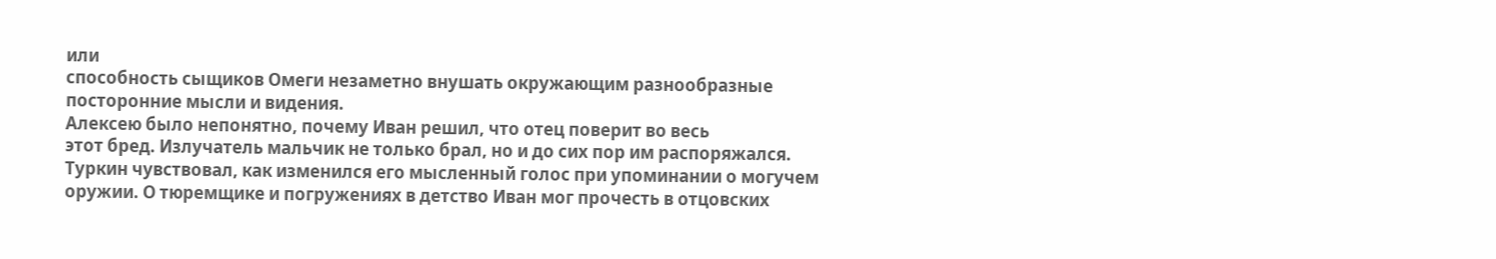или
способность сыщиков Омеги незаметно внушать окружающим разнообразные
посторонние мысли и видения.
Алексею было непонятно, почему Иван решил, что отец поверит во весь
этот бред. Излучатель мальчик не только брал, но и до сих пор им распоряжался.
Туркин чувствовал, как изменился его мысленный голос при упоминании о могучем
оружии. О тюремщике и погружениях в детство Иван мог прочесть в отцовских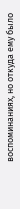воспоминаниях, но откуда ему было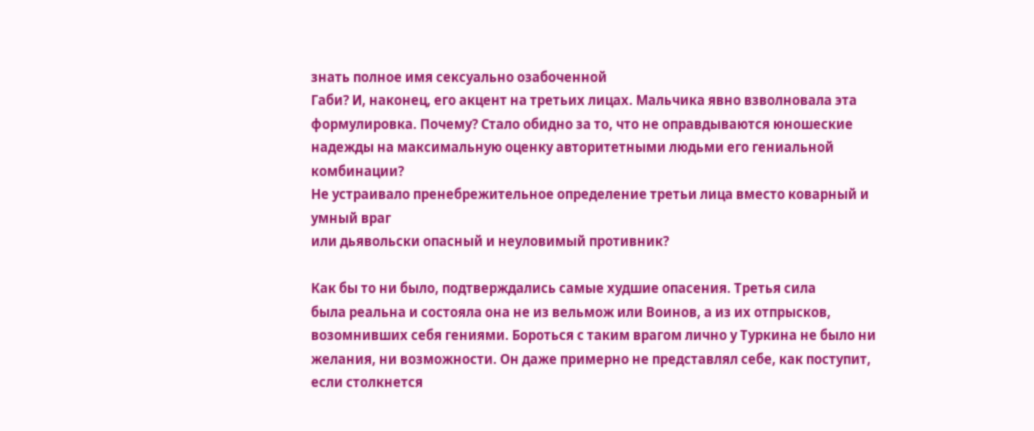знать полное имя сексуально озабоченной
Габи? И, наконец, его акцент на третьих лицах. Мальчика явно взволновала эта
формулировка. Почему? Стало обидно за то, что не оправдываются юношеские
надежды на максимальную оценку авторитетными людьми его гениальной комбинации?
Не устраивало пренебрежительное определение третьи лица вместо коварный и
умный враг
или дьявольски опасный и неуловимый противник?

Как бы то ни было, подтверждались самые худшие опасения. Третья сила
была реальна и состояла она не из вельмож или Воинов, а из их отпрысков,
возомнивших себя гениями. Бороться с таким врагом лично у Туркина не было ни
желания, ни возможности. Он даже примерно не представлял себе, как поступит,
если столкнется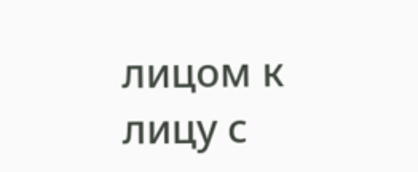лицом к лицу с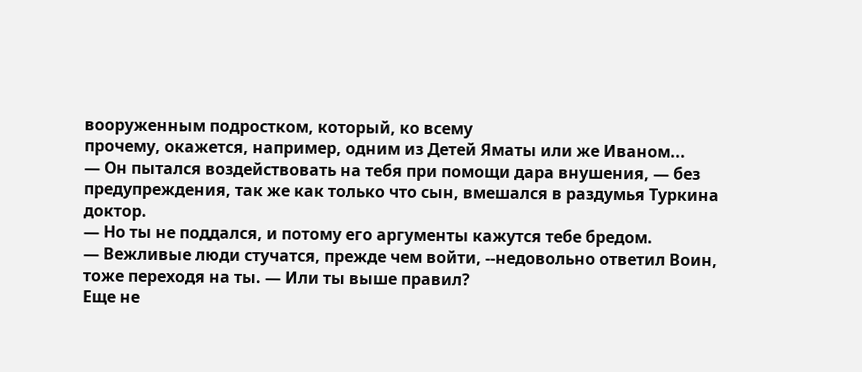вооруженным подростком, который, ко всему
прочему, окажется, например, одним из Детей Яматы или же Иваном...
— Он пытался воздействовать на тебя при помощи дара внушения, — без
предупреждения, так же как только что сын, вмешался в раздумья Туркина доктор.
— Но ты не поддался, и потому его аргументы кажутся тебе бредом.
— Вежливые люди стучатся, прежде чем войти, --недовольно ответил Воин,
тоже переходя на ты. — Или ты выше правил?
Еще не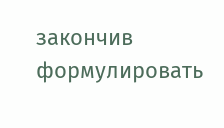закончив формулировать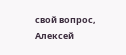свой вопрос, Алексей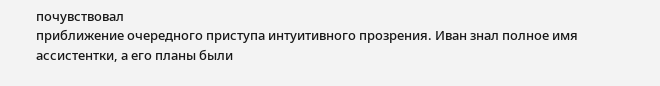почувствовал
приближение очередного приступа интуитивного прозрения. Иван знал полное имя
ассистентки, а его планы были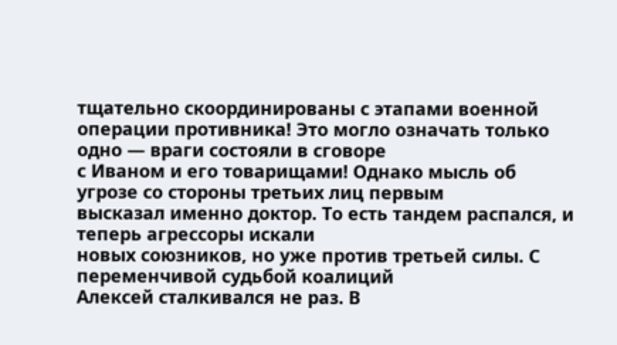тщательно скоординированы с этапами военной
операции противника! Это могло означать только одно — враги состояли в сговоре
с Иваном и его товарищами! Однако мысль об угрозе со стороны третьих лиц первым
высказал именно доктор. То есть тандем распался, и теперь агрессоры искали
новых союзников, но уже против третьей силы. С переменчивой судьбой коалиций
Алексей сталкивался не раз. В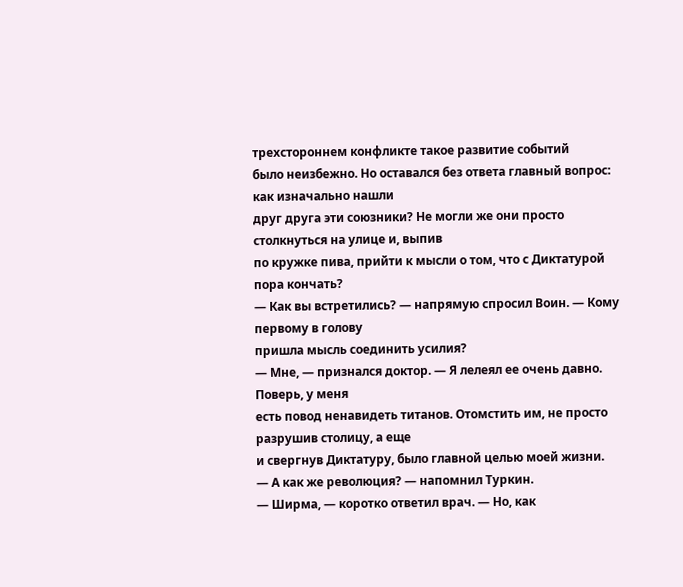трехстороннем конфликте такое развитие событий
было неизбежно. Но оставался без ответа главный вопрос: как изначально нашли
друг друга эти союзники? Не могли же они просто столкнуться на улице и, выпив
по кружке пива, прийти к мысли о том, что с Диктатурой пора кончать?
— Как вы встретились? — напрямую спросил Воин. — Кому первому в голову
пришла мысль соединить усилия?
— Мне, — признался доктор. — Я лелеял ее очень давно. Поверь, у меня
есть повод ненавидеть титанов. Отомстить им, не просто разрушив столицу, а еще
и свергнув Диктатуру, было главной целью моей жизни.
— А как же революция? — напомнил Туркин.
— Ширма, — коротко ответил врач. — Но, как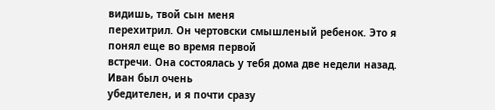видишь, твой сын меня
перехитрил. Он чертовски смышленый ребенок. Это я понял еще во время первой
встречи. Она состоялась у тебя дома две недели назад. Иван был очень
убедителен, и я почти сразу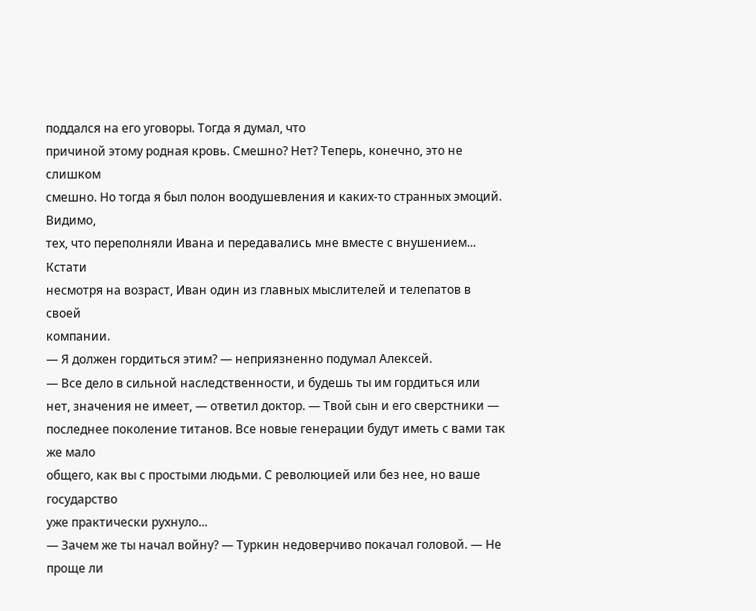поддался на его уговоры. Тогда я думал, что
причиной этому родная кровь. Смешно? Нет? Теперь, конечно, это не слишком
смешно. Но тогда я был полон воодушевления и каких-то странных эмоций. Видимо,
тех, что переполняли Ивана и передавались мне вместе с внушением... Кстати
несмотря на возраст, Иван один из главных мыслителей и телепатов в своей
компании.
— Я должен гордиться этим? — неприязненно подумал Алексей.
— Все дело в сильной наследственности, и будешь ты им гордиться или
нет, значения не имеет, — ответил доктор. — Твой сын и его сверстники —
последнее поколение титанов. Все новые генерации будут иметь с вами так же мало
общего, как вы с простыми людьми. С революцией или без нее, но ваше государство
уже практически рухнуло...
— Зачем же ты начал войну? — Туркин недоверчиво покачал головой. — Не
проще ли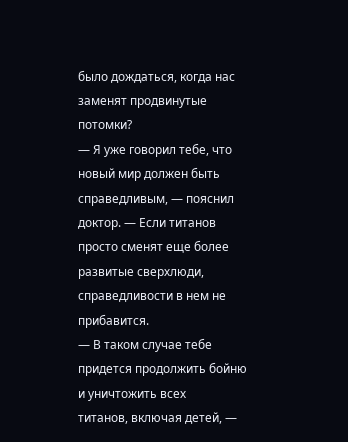было дождаться, когда нас заменят продвинутые потомки?
— Я уже говорил тебе, что новый мир должен быть справедливым, — пояснил
доктор. — Если титанов просто сменят еще более развитые сверхлюди,
справедливости в нем не прибавится.
— В таком случае тебе придется продолжить бойню и уничтожить всех
титанов, включая детей, —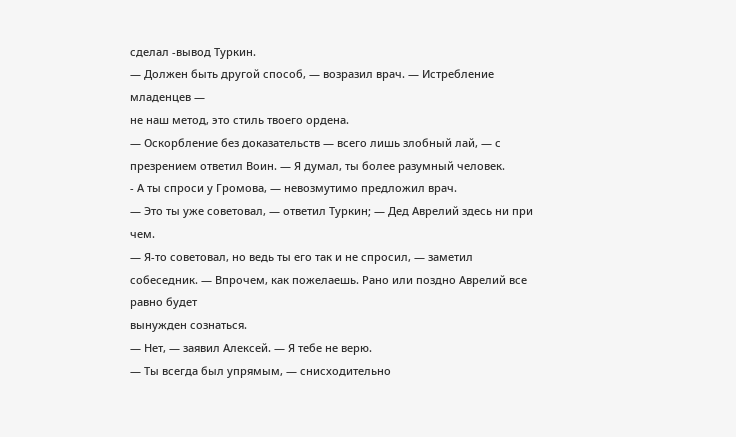сделал -вывод Туркин.
— Должен быть другой способ, — возразил врач. — Истребление младенцев —
не наш метод, это стиль твоего ордена.
— Оскорбление без доказательств — всего лишь злобный лай, — с
презрением ответил Воин. — Я думал, ты более разумный человек.
- А ты спроси у Громова, — невозмутимо предложил врач.
— Это ты уже советовал, — ответил Туркин; — Дед Аврелий здесь ни при
чем.
— Я-то советовал, но ведь ты его так и не спросил, — заметил
собеседник. — Впрочем, как пожелаешь. Рано или поздно Аврелий все равно будет
вынужден сознаться.
— Нет, — заявил Алексей. — Я тебе не верю.
— Ты всегда был упрямым, — снисходительно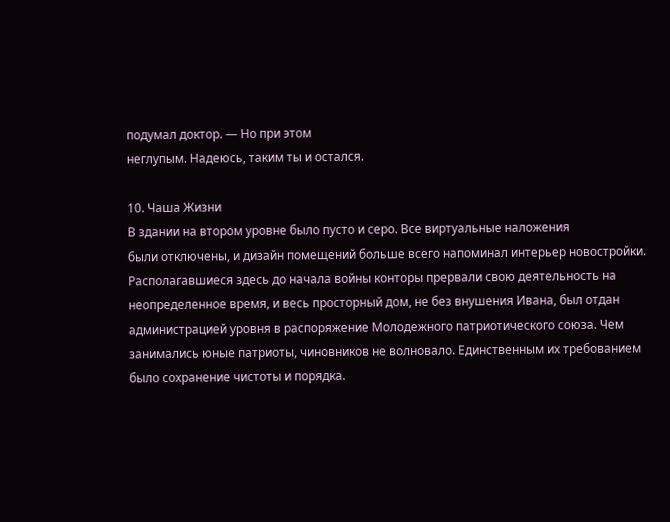подумал доктор. — Но при этом
неглупым. Надеюсь, таким ты и остался.

10. Чаша Жизни
В здании на втором уровне было пусто и серо. Все виртуальные наложения
были отключены, и дизайн помещений больше всего напоминал интерьер новостройки.
Располагавшиеся здесь до начала войны конторы прервали свою деятельность на
неопределенное время, и весь просторный дом, не без внушения Ивана, был отдан
администрацией уровня в распоряжение Молодежного патриотического союза. Чем
занимались юные патриоты, чиновников не волновало. Единственным их требованием
было сохранение чистоты и порядка.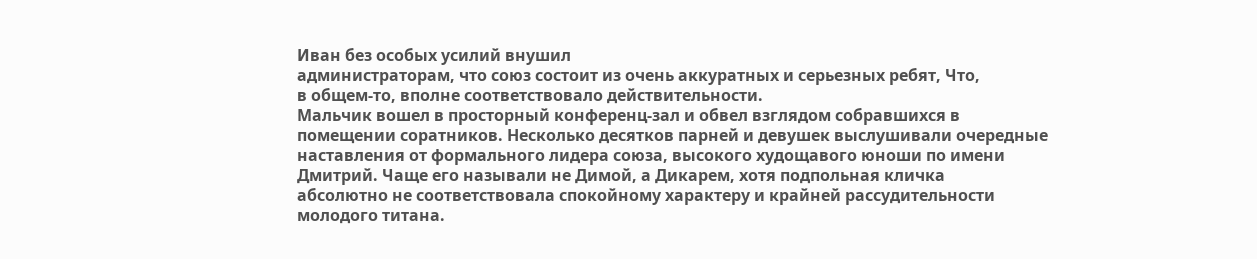Иван без особых усилий внушил
администраторам, что союз состоит из очень аккуратных и серьезных ребят, Что,
в общем-то, вполне соответствовало действительности.
Мальчик вошел в просторный конференц-зал и обвел взглядом собравшихся в
помещении соратников. Несколько десятков парней и девушек выслушивали очередные
наставления от формального лидера союза, высокого худощавого юноши по имени
Дмитрий. Чаще его называли не Димой, а Дикарем, хотя подпольная кличка
абсолютно не соответствовала спокойному характеру и крайней рассудительности
молодого титана.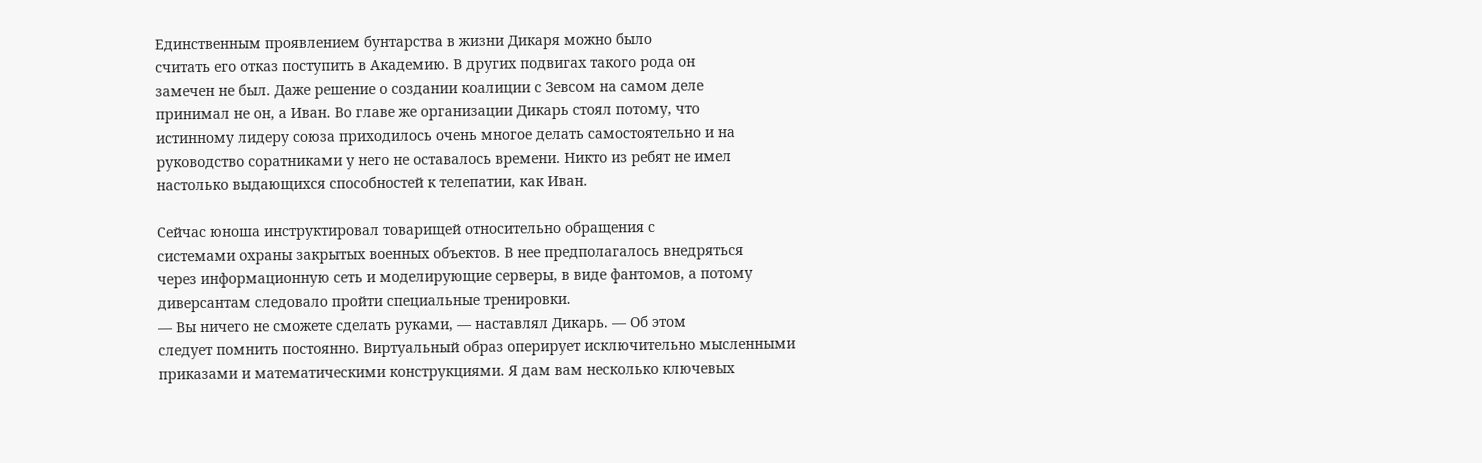Единственным проявлением бунтарства в жизни Дикаря можно было
считать его отказ поступить в Академию. В других подвигах такого рода он
замечен не был. Даже решение о создании коалиции с Зевсом на самом деле
принимал не он, а Иван. Во главе же организации Дикарь стоял потому, что
истинному лидеру союза приходилось очень многое делать самостоятельно и на
руководство соратниками у него не оставалось времени. Никто из ребят не имел
настолько выдающихся способностей к телепатии, как Иван.

Сейчас юноша инструктировал товарищей относительно обращения с
системами охраны закрытых военных объектов. В нее предполагалось внедряться
через информационную сеть и моделирующие серверы, в виде фантомов, а потому
диверсантам следовало пройти специальные тренировки.
— Вы ничего не сможете сделать руками, — наставлял Дикарь. — Об этом
следует помнить постоянно. Виртуальный образ оперирует исключительно мысленными
приказами и математическими конструкциями. Я дам вам несколько ключевых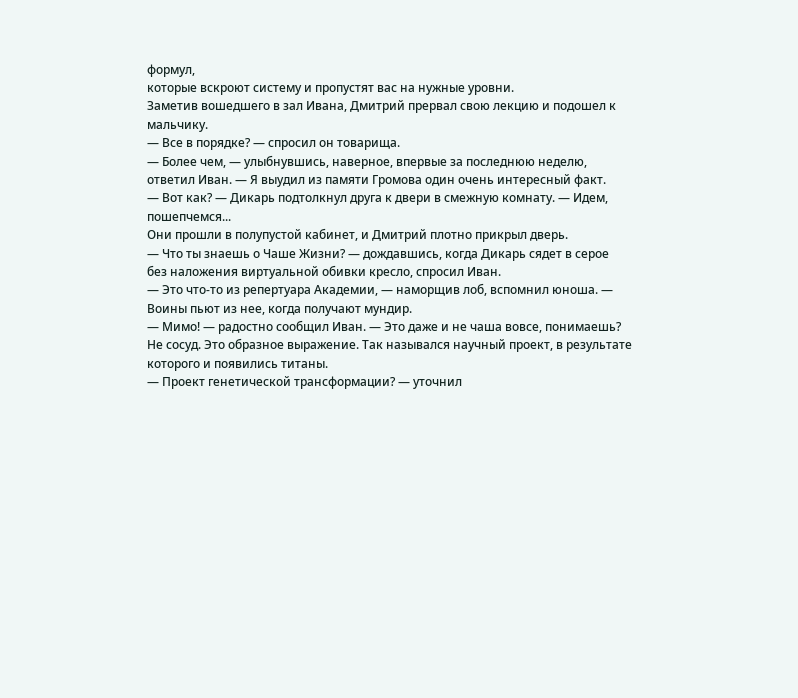формул,
которые вскроют систему и пропустят вас на нужные уровни.
Заметив вошедшего в зал Ивана, Дмитрий прервал свою лекцию и подошел к
мальчику.
— Все в порядке? — спросил он товарища.
— Более чем, — улыбнувшись, наверное, впервые за последнюю неделю,
ответил Иван. — Я выудил из памяти Громова один очень интересный факт.
— Вот как? — Дикарь подтолкнул друга к двери в смежную комнату. — Идем,
пошепчемся...
Они прошли в полупустой кабинет, и Дмитрий плотно прикрыл дверь.
— Что ты знаешь о Чаше Жизни? — дождавшись, когда Дикарь сядет в серое
без наложения виртуальной обивки кресло, спросил Иван.
— Это что-то из репертуара Академии, — наморщив лоб, вспомнил юноша. —
Воины пьют из нее, когда получают мундир.
— Мимо! — радостно сообщил Иван. — Это даже и не чаша вовсе, понимаешь?
Не сосуд. Это образное выражение. Так назывался научный проект, в результате
которого и появились титаны.
— Проект генетической трансформации? — уточнил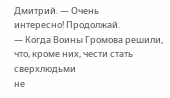Дмитрий. — Очень
интересно! Продолжай.
— Когда Воины Громова решили, что, кроме них, чести стать сверхлюдьми
не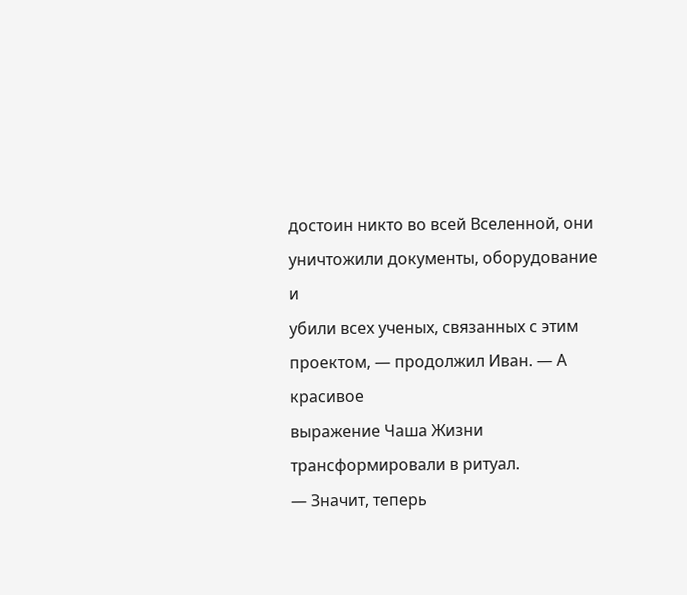достоин никто во всей Вселенной, они уничтожили документы, оборудование и
убили всех ученых, связанных с этим проектом, — продолжил Иван. — А красивое
выражение Чаша Жизни трансформировали в ритуал.
— Значит, теперь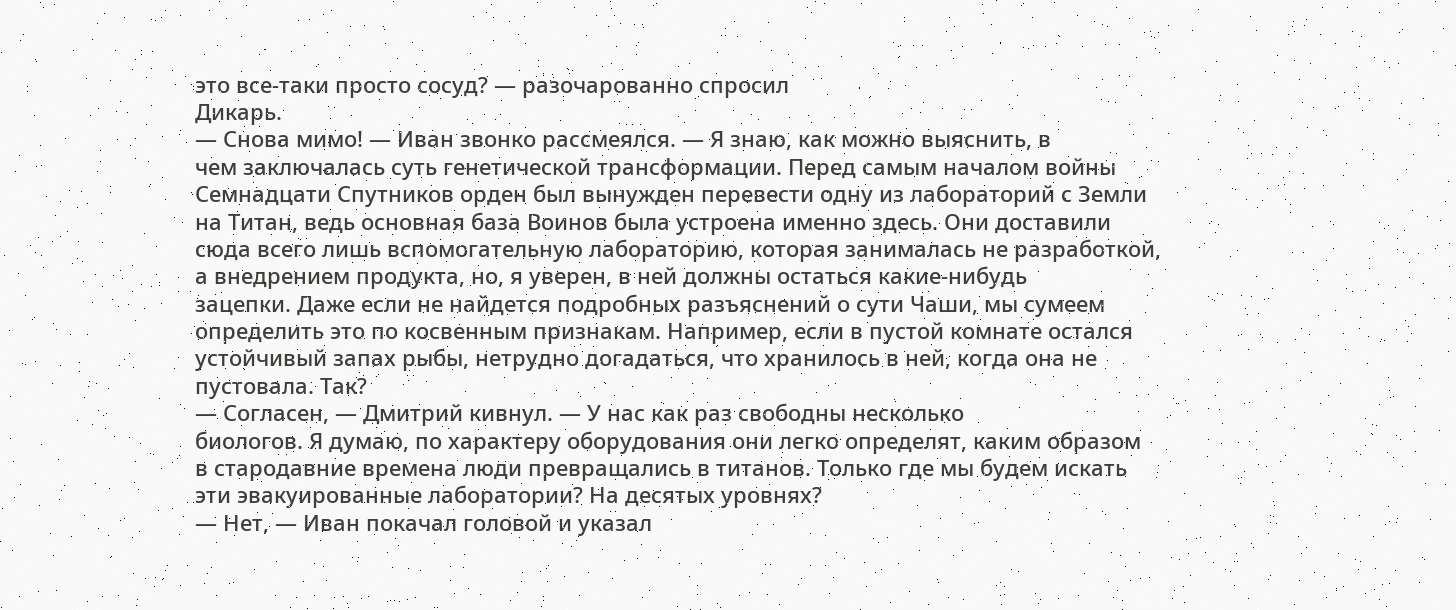это все-таки просто сосуд? — разочарованно спросил
Дикарь.
— Снова мимо! — Иван звонко рассмеялся. — Я знаю, как можно выяснить, в
чем заключалась суть генетической трансформации. Перед самым началом войны
Семнадцати Спутников орден был вынужден перевести одну из лабораторий с Земли
на Титан, ведь основная база Воинов была устроена именно здесь. Они доставили
сюда всего лишь вспомогательную лабораторию, которая занималась не разработкой,
а внедрением продукта, но, я уверен, в ней должны остаться какие-нибудь
зацепки. Даже если не найдется подробных разъяснений о сути Чаши, мы сумеем
определить это по косвенным признакам. Например, если в пустой комнате остался
устойчивый запах рыбы, нетрудно догадаться, что хранилось в ней, когда она не
пустовала. Так?
— Согласен, — Дмитрий кивнул. — У нас как раз свободны несколько
биологов. Я думаю, по характеру оборудования они легко определят, каким образом
в стародавние времена люди превращались в титанов. Только где мы будем искать
эти эвакуированные лаборатории? На десятых уровнях?
— Нет, — Иван покачал головой и указал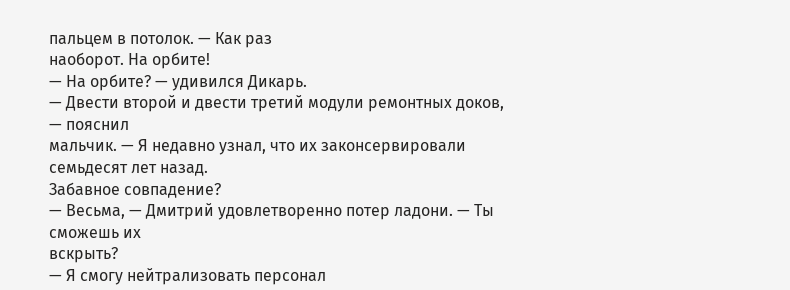пальцем в потолок. — Как раз
наоборот. На орбите!
— На орбите? — удивился Дикарь.
— Двести второй и двести третий модули ремонтных доков, — пояснил
мальчик. — Я недавно узнал, что их законсервировали семьдесят лет назад.
Забавное совпадение?
— Весьма, — Дмитрий удовлетворенно потер ладони. — Ты сможешь их
вскрыть?
— Я смогу нейтрализовать персонал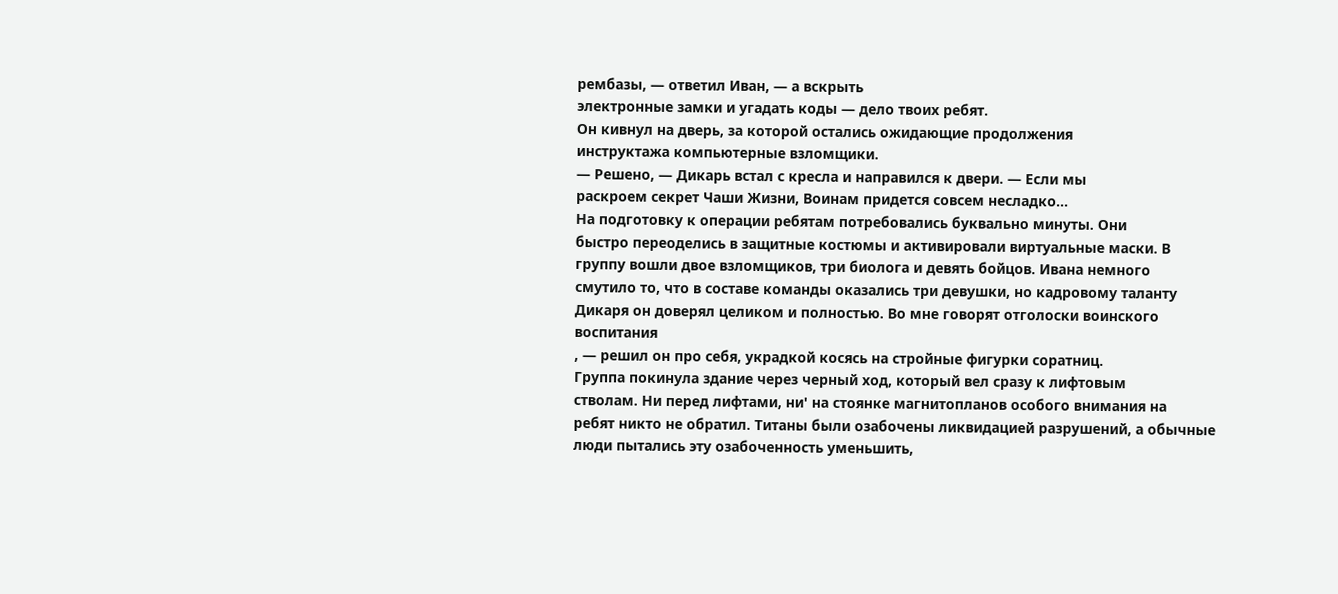рембазы, — ответил Иван, — а вскрыть
электронные замки и угадать коды — дело твоих ребят.
Он кивнул на дверь, за которой остались ожидающие продолжения
инструктажа компьютерные взломщики.
— Решено, — Дикарь встал с кресла и направился к двери. — Если мы
раскроем секрет Чаши Жизни, Воинам придется совсем несладко...
На подготовку к операции ребятам потребовались буквально минуты. Они
быстро переоделись в защитные костюмы и активировали виртуальные маски. В
группу вошли двое взломщиков, три биолога и девять бойцов. Ивана немного
смутило то, что в составе команды оказались три девушки, но кадровому таланту
Дикаря он доверял целиком и полностью. Во мне говорят отголоски воинского
воспитания
, — решил он про себя, украдкой косясь на стройные фигурки соратниц.
Группа покинула здание через черный ход, который вел сразу к лифтовым
стволам. Ни перед лифтами, ни' на стоянке магнитопланов особого внимания на
ребят никто не обратил. Титаны были озабочены ликвидацией разрушений, а обычные
люди пытались эту озабоченность уменьшить,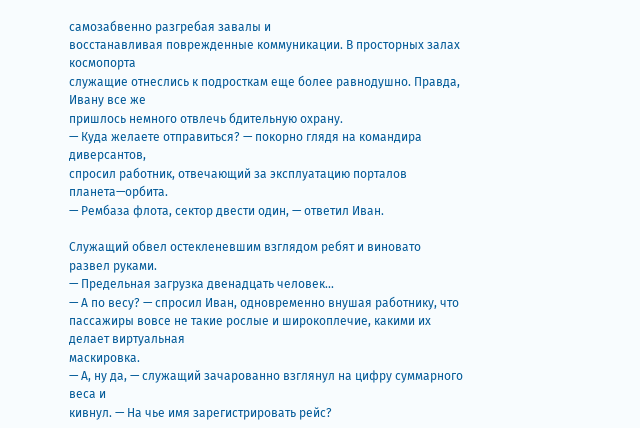самозабвенно разгребая завалы и
восстанавливая поврежденные коммуникации. В просторных залах космопорта
служащие отнеслись к подросткам еще более равнодушно. Правда, Ивану все же
пришлось немного отвлечь бдительную охрану.
— Куда желаете отправиться? — покорно глядя на командира диверсантов,
спросил работник, отвечающий за эксплуатацию порталов планета—орбита.
— Рембаза флота, сектор двести один, — ответил Иван.

Служащий обвел остекленевшим взглядом ребят и виновато развел руками.
— Предельная загрузка двенадцать человек...
— А по весу? — спросил Иван, одновременно внушая работнику, что
пассажиры вовсе не такие рослые и широкоплечие, какими их делает виртуальная
маскировка.
— А, ну да, — служащий зачарованно взглянул на цифру суммарного веса и
кивнул. — На чье имя зарегистрировать рейс?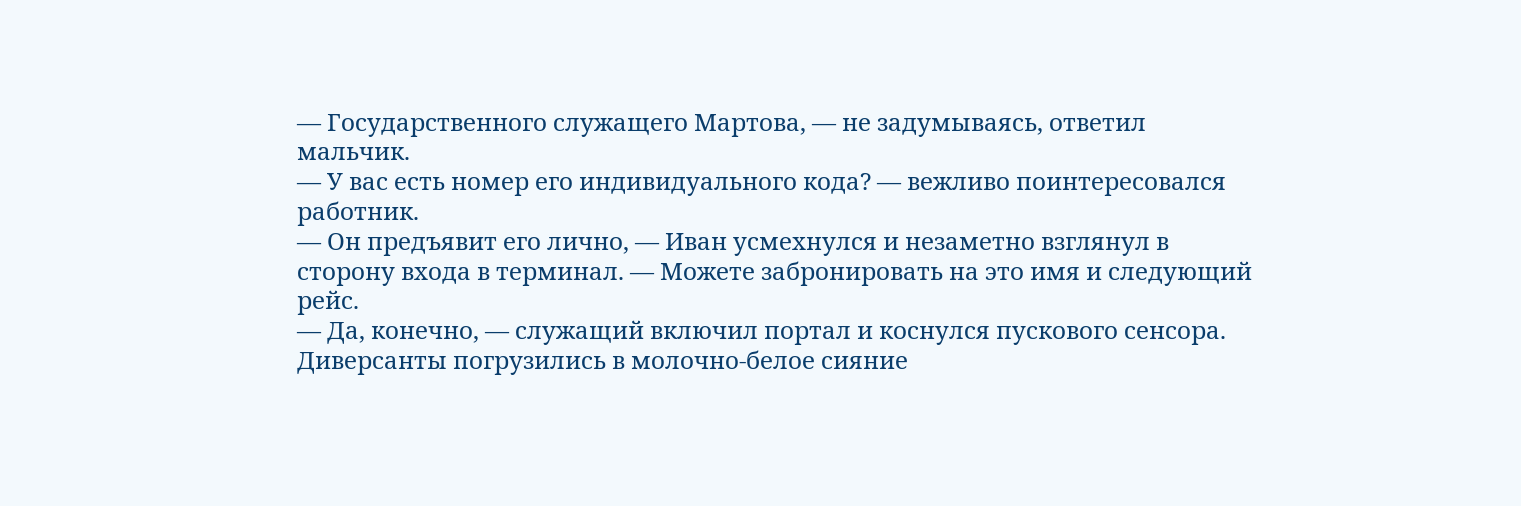— Государственного служащего Мартова, — не задумываясь, ответил
мальчик.
— У вас есть номер его индивидуального кода? — вежливо поинтересовался
работник.
— Он предъявит его лично, — Иван усмехнулся и незаметно взглянул в
сторону входа в терминал. — Можете забронировать на это имя и следующий рейс.
— Да, конечно, — служащий включил портал и коснулся пускового сенсора.
Диверсанты погрузились в молочно-белое сияние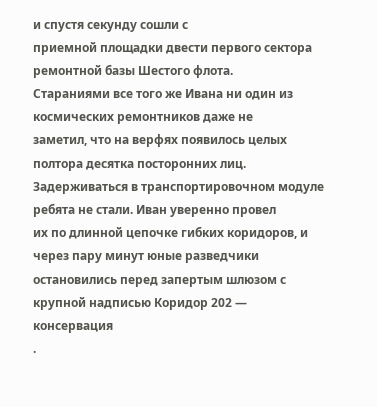и спустя секунду сошли с
приемной площадки двести первого сектора ремонтной базы Шестого флота.
Стараниями все того же Ивана ни один из космических ремонтников даже не
заметил, что на верфях появилось целых полтора десятка посторонних лиц.
Задерживаться в транспортировочном модуле ребята не стали. Иван уверенно провел
их по длинной цепочке гибких коридоров, и через пару минут юные разведчики
остановились перед запертым шлюзом с крупной надписью Коридор 202 —
консервация
.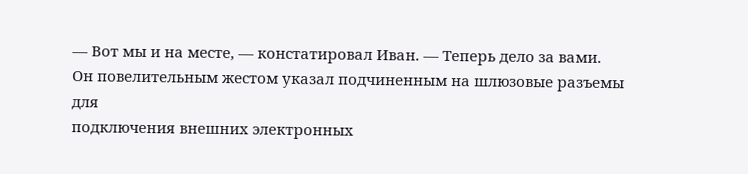— Вот мы и на месте, — констатировал Иван. — Теперь дело за вами.
Он повелительным жестом указал подчиненным на шлюзовые разъемы для
подключения внешних электронных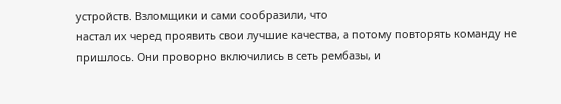устройств. Взломщики и сами сообразили, что
настал их черед проявить свои лучшие качества, а потому повторять команду не
пришлось. Они проворно включились в сеть рембазы, и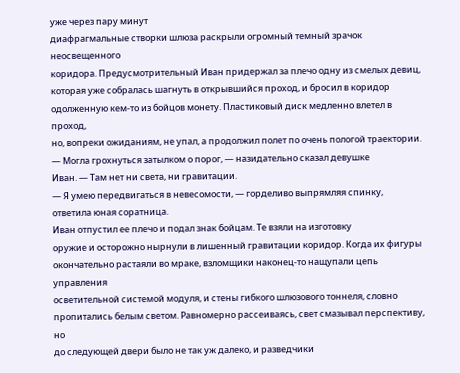уже через пару минут
диафрагмальные створки шлюза раскрыли огромный темный зрачок неосвещенного
коридора. Предусмотрительный Иван придержал за плечо одну из смелых девиц,
которая уже собралась шагнуть в открывшийся проход, и бросил в коридор
одолженную кем-то из бойцов монету. Пластиковый диск медленно влетел в проход,
но, вопреки ожиданиям, не упал, а продолжил полет по очень пологой траектории.
— Могла грохнуться затылком о порог, — назидательно сказал девушке
Иван. — Там нет ни света, ни гравитации.
— Я умею передвигаться в невесомости, — горделиво выпрямляя спинку,
ответила юная соратница.
Иван отпустил ее плечо и подал знак бойцам. Те взяли на изготовку
оружие и осторожно нырнули в лишенный гравитации коридор. Когда их фигуры
окончательно растаяли во мраке, взломщики наконец-то нащупали цепь управления
осветительной системой модуля, и стены гибкого шлюзового тоннеля, словно
пропитались белым светом. Равномерно рассеиваясь, свет смазывал перспективу, но
до следующей двери было не так уж далеко, и разведчики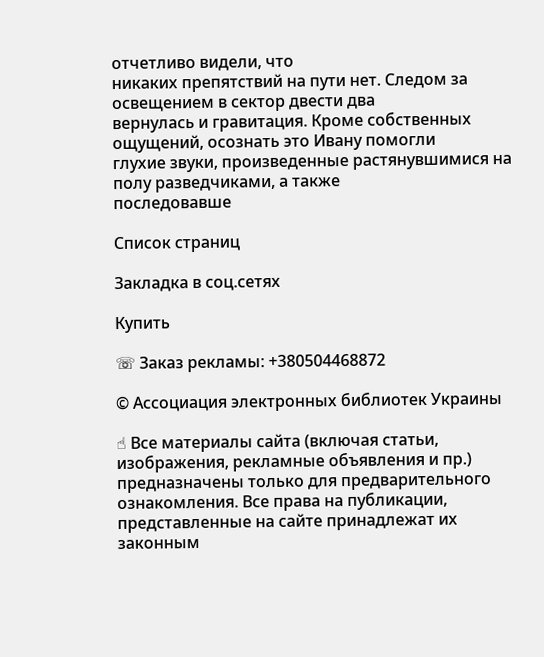отчетливо видели, что
никаких препятствий на пути нет. Следом за освещением в сектор двести два
вернулась и гравитация. Кроме собственных ощущений, осознать это Ивану помогли
глухие звуки, произведенные растянувшимися на полу разведчиками, а также
последовавше

Список страниц

Закладка в соц.сетях

Купить

☏ Заказ рекламы: +380504468872

© Ассоциация электронных библиотек Украины

☝ Все материалы сайта (включая статьи, изображения, рекламные объявления и пр.) предназначены только для предварительного ознакомления. Все права на публикации, представленные на сайте принадлежат их законным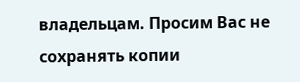владельцам. Просим Вас не сохранять копии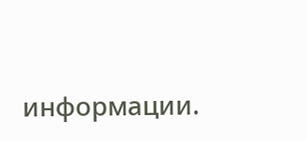информации.